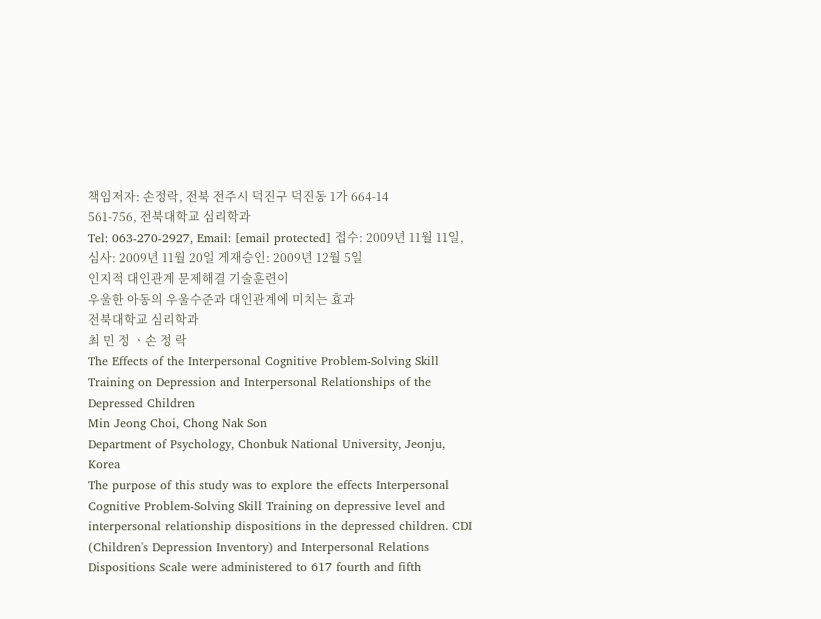책임저자: 손정락, 전북 전주시 덕진구 덕진동 1가 664-14
561-756, 전북대학교 심리학과
Tel: 063-270-2927, Email: [email protected] 접수: 2009년 11월 11일, 심사: 2009년 11월 20일 게재승인: 2009년 12월 5일
인지적 대인관계 문제해결 기술훈련이
우울한 아동의 우울수준과 대인관계에 미치는 효과
전북대학교 심리학과
최 민 정 ㆍ손 정 락
The Effects of the Interpersonal Cognitive Problem-Solving Skill Training on Depression and Interpersonal Relationships of the Depressed Children
Min Jeong Choi, Chong Nak Son
Department of Psychology, Chonbuk National University, Jeonju, Korea
The purpose of this study was to explore the effects Interpersonal Cognitive Problem-Solving Skill Training on depressive level and interpersonal relationship dispositions in the depressed children. CDI (Children's Depression Inventory) and Interpersonal Relations Dispositions Scale were administered to 617 fourth and fifth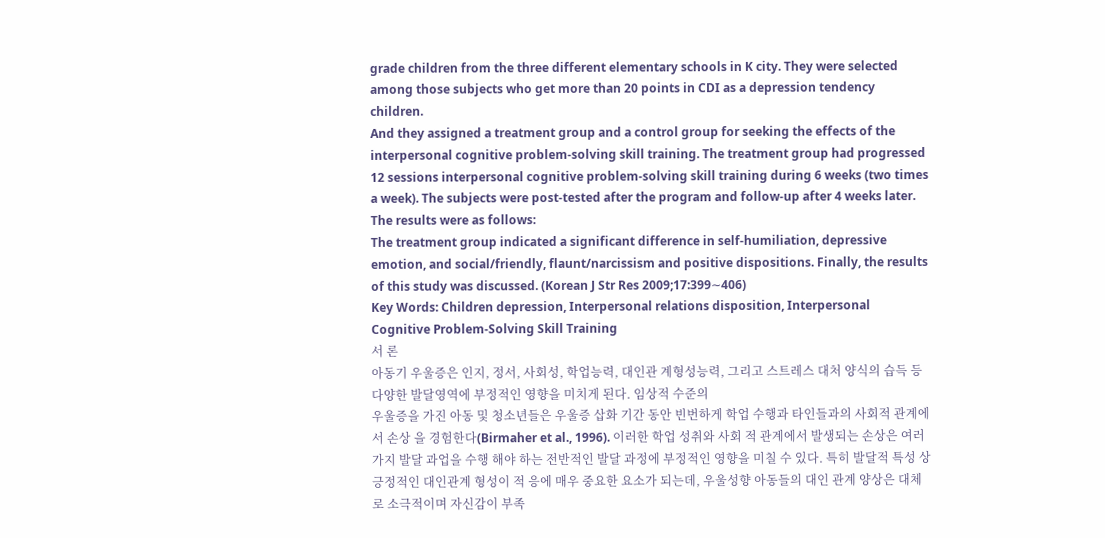grade children from the three different elementary schools in K city. They were selected among those subjects who get more than 20 points in CDI as a depression tendency children.
And they assigned a treatment group and a control group for seeking the effects of the interpersonal cognitive problem-solving skill training. The treatment group had progressed 12 sessions interpersonal cognitive problem-solving skill training during 6 weeks (two times a week). The subjects were post-tested after the program and follow-up after 4 weeks later. The results were as follows:
The treatment group indicated a significant difference in self-humiliation, depressive emotion, and social/friendly, flaunt/narcissism and positive dispositions. Finally, the results of this study was discussed. (Korean J Str Res 2009;17:399∼406)
Key Words: Children depression, Interpersonal relations disposition, Interpersonal Cognitive Problem-Solving Skill Training
서 론
아동기 우울증은 인지, 정서, 사회성, 학업능력, 대인관 계형성능력, 그리고 스트레스 대처 양식의 습득 등 다양한 발달영역에 부정적인 영향을 미치게 된다. 임상적 수준의
우울증을 가진 아동 및 청소년들은 우울증 삽화 기간 동안 빈번하게 학업 수행과 타인들과의 사회적 관계에서 손상 을 경험한다(Birmaher et al., 1996). 이러한 학업 성취와 사회 적 관계에서 발생되는 손상은 여러 가지 발달 과업을 수행 해야 하는 전반적인 발달 과정에 부정적인 영향을 미칠 수 있다. 특히 발달적 특성 상 긍정적인 대인관계 형성이 적 응에 매우 중요한 요소가 되는데, 우울성향 아동들의 대인 관계 양상은 대체로 소극적이며 자신감이 부족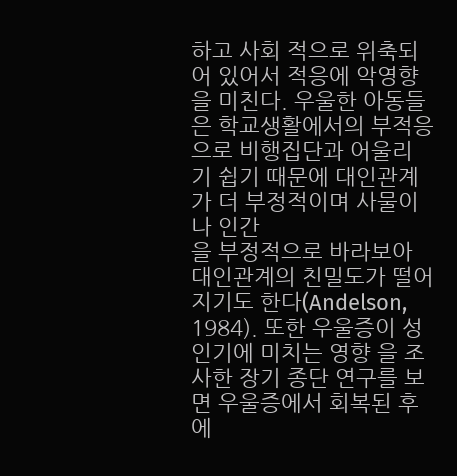하고 사회 적으로 위축되어 있어서 적응에 악영향을 미친다. 우울한 아동들은 학교생활에서의 부적응으로 비행집단과 어울리 기 쉽기 때문에 대인관계가 더 부정적이며 사물이나 인간
을 부정적으로 바라보아 대인관계의 친밀도가 떨어지기도 한다(Andelson, 1984). 또한 우울증이 성인기에 미치는 영향 을 조사한 장기 종단 연구를 보면 우울증에서 회복된 후에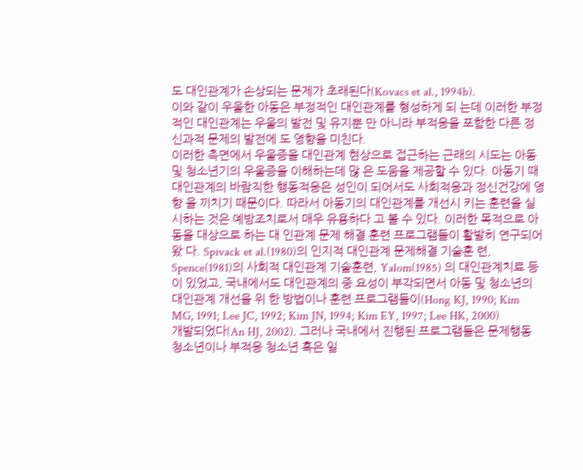도 대인관계가 손상되는 문제가 초래된다(Kovacs et al., 1994b).
이와 같이 우울한 아동은 부정적인 대인관계를 형성하게 되 는데 이러한 부정적인 대인관계는 우울의 발전 및 유지뿐 만 아니라 부적응을 포함한 다른 정신과적 문제의 발전에 도 영향을 미친다.
이러한 측면에서 우울증을 대인관계 현상으로 접근하는 근래의 시도는 아동 및 청소년기의 우울증을 이해하는데 많 은 도움을 제공할 수 있다. 아동기 때 대인관계의 바람직한 행동적응은 성인이 되어서도 사회적응과 정신건강에 영향 을 끼치기 때문이다. 따라서 아동기의 대인관계를 개선시 키는 훈련을 실시하는 것은 예방조치로서 매우 유용하다 고 볼 수 있다. 이러한 목적으로 아동을 대상으로 하는 대 인관계 문제 해결 훈련 프로그램들이 활발히 연구되어 왔 다. Spivack et al.(1980)의 인지적 대인관계 문제해결 기술훈 련, Spence(1981)의 사회적 대인관계 기술훈련, Yalom(1985) 의 대인관계치료 등이 있었고, 국내에서도 대인관계의 중 요성이 부각되면서 아동 및 청소년의 대인관계 개선을 위 한 방법이나 훈련 프로그램들이(Hong KJ, 1990; Kim MG, 1991; Lee JC, 1992; Kim JN, 1994; Kim EY, 1997; Lee HK, 2000) 개발되었다(An HJ, 2002). 그러나 국내에서 진행된 프로그램들은 문제행동 청소년이나 부적응 청소년 혹은 일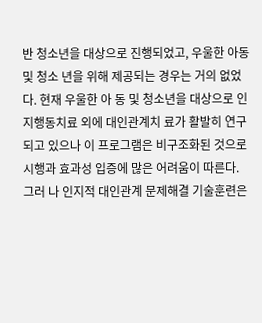반 청소년을 대상으로 진행되었고, 우울한 아동 및 청소 년을 위해 제공되는 경우는 거의 없었다. 현재 우울한 아 동 및 청소년을 대상으로 인지행동치료 외에 대인관계치 료가 활발히 연구되고 있으나 이 프로그램은 비구조화된 것으로 시행과 효과성 입증에 많은 어려움이 따른다. 그러 나 인지적 대인관계 문제해결 기술훈련은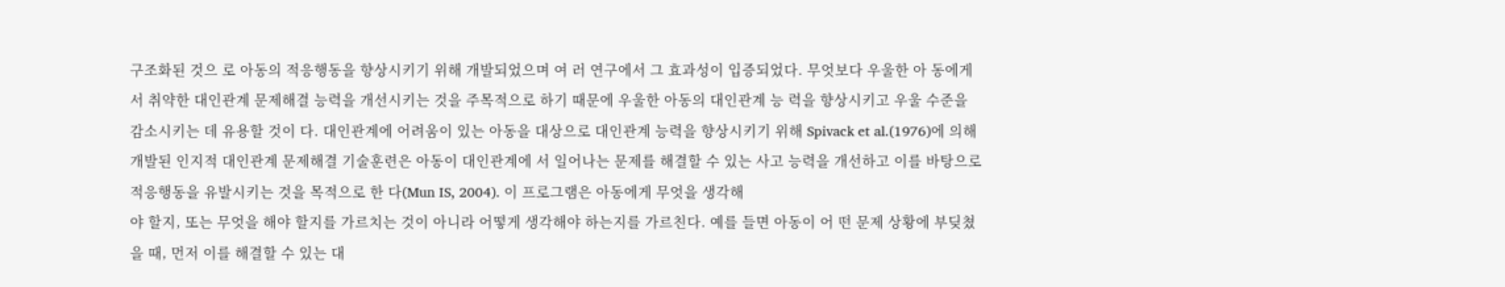구조화된 것으 로 아동의 적응행동을 향상시키기 위해 개발되었으며 여 러 연구에서 그 효과성이 입증되었다. 무엇보다 우울한 아 동에게서 취약한 대인관계 문제해결 능력을 개선시키는 것을 주목적으로 하기 때문에 우울한 아동의 대인관계 능 력을 향상시키고 우울 수준을 감소시키는 데 유용할 것이 다. 대인관계에 어려움이 있는 아동을 대상으로 대인관계 능력을 향상시키기 위해 Spivack et al.(1976)에 의해 개발된 인지적 대인관계 문제해결 기술훈련은 아동이 대인관계에 서 일어나는 문제를 해결할 수 있는 사고 능력을 개선하고 이를 바탕으로 적응행동을 유발시키는 것을 목적으로 한 다(Mun IS, 2004). 이 프로그램은 아동에게 무엇을 생각해
야 할지, 또는 무엇을 해야 할지를 가르치는 것이 아니라 어떻게 생각해야 하는지를 가르친다. 예를 들면 아동이 어 떤 문제 상황에 부딪쳤을 때, 먼저 이를 해결할 수 있는 대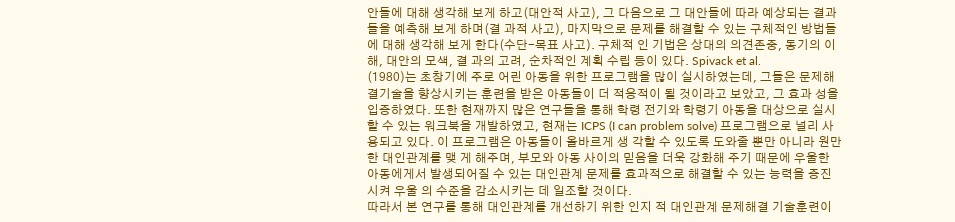안들에 대해 생각해 보게 하고(대안적 사고), 그 다음으로 그 대안들에 따라 예상되는 결과들을 예측해 보게 하며(결 과적 사고), 마지막으로 문제를 해결할 수 있는 구체적인 방법들에 대해 생각해 보게 한다(수단-목표 사고). 구체적 인 기법은 상대의 의견존중, 동기의 이해, 대안의 모색, 결 과의 고려, 순차적인 계획 수립 등이 있다. Spivack et al.
(1980)는 초창기에 주로 어린 아동을 위한 프로그램을 많이 실시하였는데, 그들은 문제해결기술을 향상시키는 훈련을 받은 아동들이 더 적응적이 될 것이라고 보았고, 그 효과 성을 입증하였다. 또한 현재까지 많은 연구들을 통해 학령 전기와 학령기 아동을 대상으로 실시할 수 있는 워크북을 개발하였고, 현재는 ICPS (I can problem solve) 프로그램으로 널리 사용되고 있다. 이 프로그램은 아동들이 올바르게 생 각할 수 있도록 도와줄 뿐만 아니라 원만한 대인관계를 맺 게 해주며, 부모와 아동 사이의 믿음을 더욱 강화해 주기 때문에 우울한 아동에게서 발생되어질 수 있는 대인관계 문제를 효과적으로 해결할 수 있는 능력을 증진시켜 우울 의 수준을 감소시키는 데 일조할 것이다.
따라서 본 연구를 통해 대인관계를 개선하기 위한 인지 적 대인관계 문제해결 기술훈련이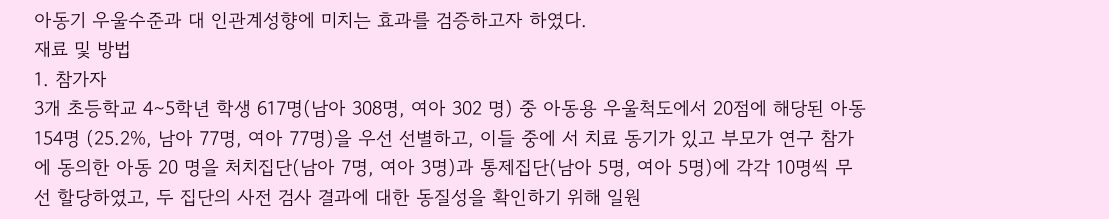아동기 우울수준과 대 인관계성향에 미치는 효과를 검증하고자 하였다.
재료 및 방법
1. 참가자
3개 초등학교 4∼5학년 학생 617명(남아 308명, 여아 302 명) 중 아동용 우울척도에서 20점에 해당된 아동 154명 (25.2%, 남아 77명, 여아 77명)을 우선 선별하고, 이들 중에 서 치료 동기가 있고 부모가 연구 참가에 동의한 아동 20 명을 처치집단(남아 7명, 여아 3명)과 통제집단(남아 5명, 여아 5명)에 각각 10명씩 무선 할당하였고, 두 집단의 사전 검사 결과에 대한 동질성을 확인하기 위해 일원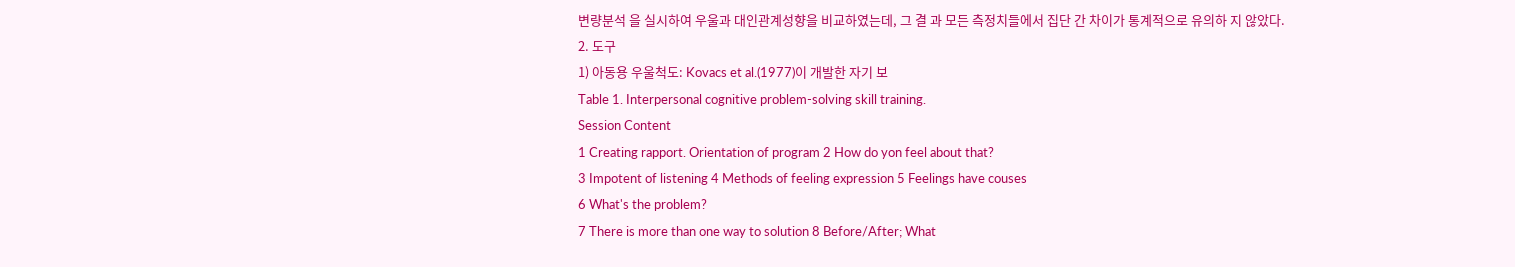변량분석 을 실시하여 우울과 대인관계성향을 비교하였는데, 그 결 과 모든 측정치들에서 집단 간 차이가 통계적으로 유의하 지 않았다.
2. 도구
1) 아동용 우울척도: Kovacs et al.(1977)이 개발한 자기 보
Table 1. Interpersonal cognitive problem-solving skill training.
Session Content
1 Creating rapport. Orientation of program 2 How do yon feel about that?
3 Impotent of listening 4 Methods of feeling expression 5 Feelings have couses
6 What's the problem?
7 There is more than one way to solution 8 Before/After; What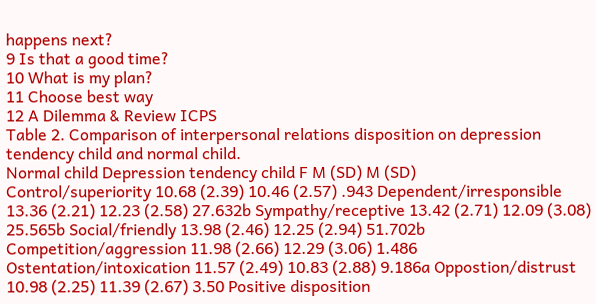happens next?
9 Is that a good time?
10 What is my plan?
11 Choose best way
12 A Dilemma & Review ICPS
Table 2. Comparison of interpersonal relations disposition on depression tendency child and normal child.
Normal child Depression tendency child F M (SD) M (SD)
Control/superiority 10.68 (2.39) 10.46 (2.57) .943 Dependent/irresponsible 13.36 (2.21) 12.23 (2.58) 27.632b Sympathy/receptive 13.42 (2.71) 12.09 (3.08) 25.565b Social/friendly 13.98 (2.46) 12.25 (2.94) 51.702b Competition/aggression 11.98 (2.66) 12.29 (3.06) 1.486 Ostentation/intoxication 11.57 (2.49) 10.83 (2.88) 9.186a Oppostion/distrust 10.98 (2.25) 11.39 (2.67) 3.50 Positive disposition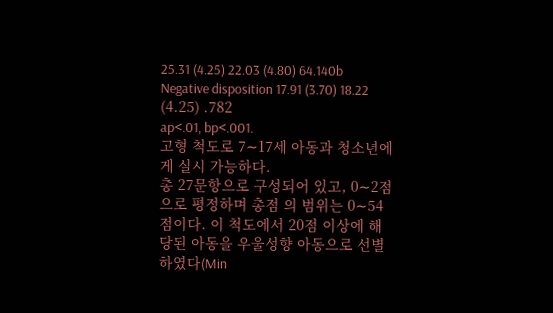25.31 (4.25) 22.03 (4.80) 64.140b Negative disposition 17.91 (3.70) 18.22 (4.25) .782
ap<.01, bp<.001.
고형 척도로 7∼17세 아동과 청소년에게 실시 가능하다.
총 27문항으로 구성되어 있고, 0∼2점으로 평정하며 총점 의 범위는 0∼54점이다. 이 척도에서 20점 이상에 해당된 아동을 우울성향 아동으로 선별하였다(Min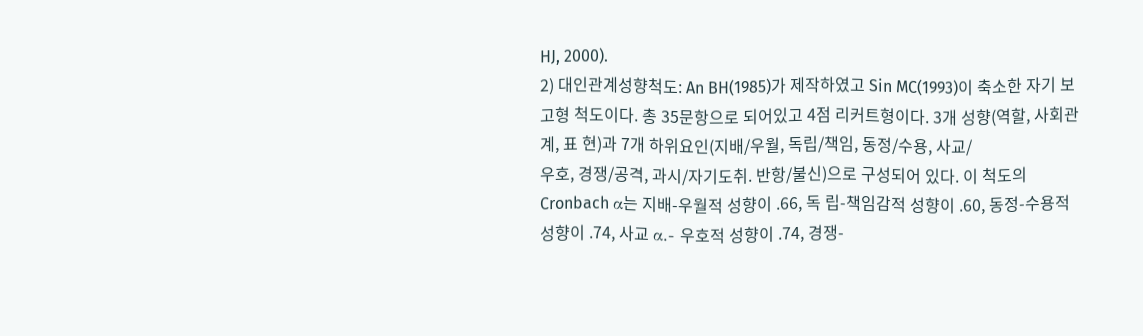HJ, 2000).
2) 대인관계성향척도: An BH(1985)가 제작하였고 Sin MC(1993)이 축소한 자기 보고형 척도이다. 총 35문항으로 되어있고 4점 리커트형이다. 3개 성향(역할, 사회관계, 표 현)과 7개 하위요인(지배/우월, 독립/책임, 동정/수용, 사교/
우호, 경쟁/공격, 과시/자기도취. 반항/불신)으로 구성되어 있다. 이 척도의 Cronbach α는 지배-우월적 성향이 .66, 독 립-책임감적 성향이 .60, 동정-수용적 성향이 .74, 사교 α.- 우호적 성향이 .74, 경쟁-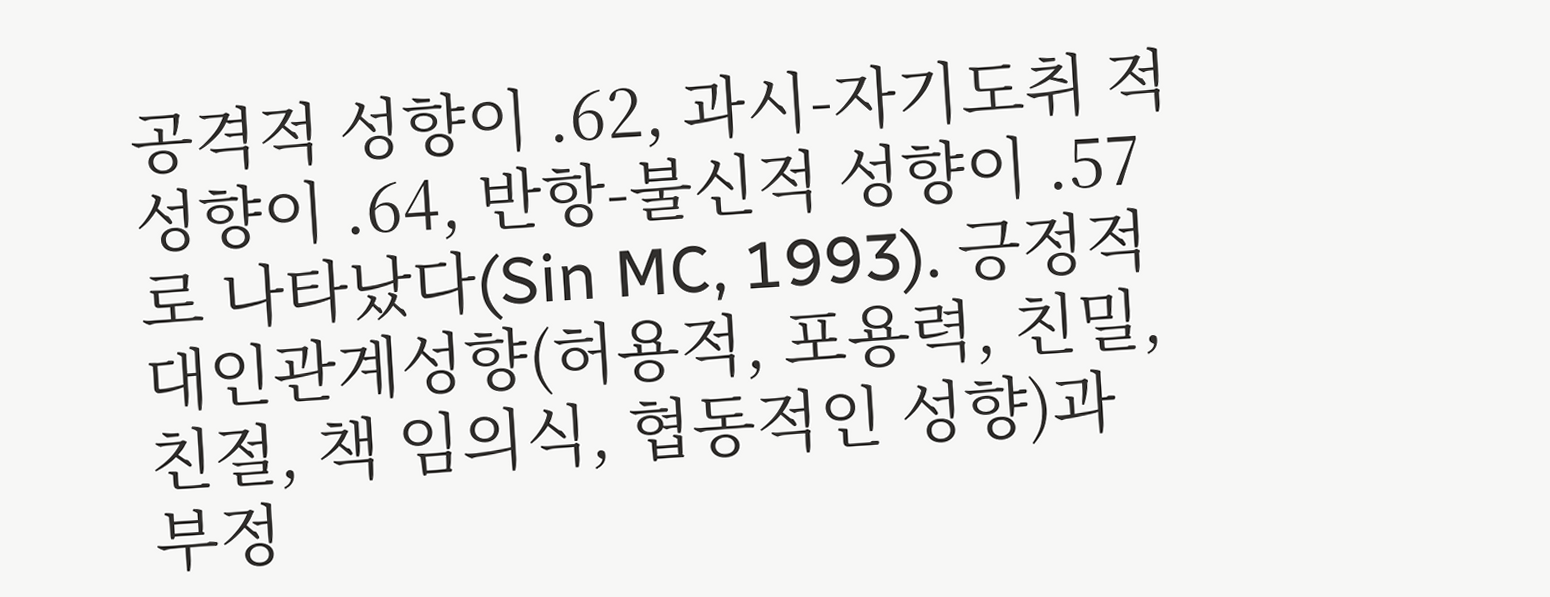공격적 성향이 .62, 과시-자기도취 적 성향이 .64, 반항-불신적 성향이 .57로 나타났다(Sin MC, 1993). 긍정적 대인관계성향(허용적, 포용력, 친밀, 친절, 책 임의식, 협동적인 성향)과 부정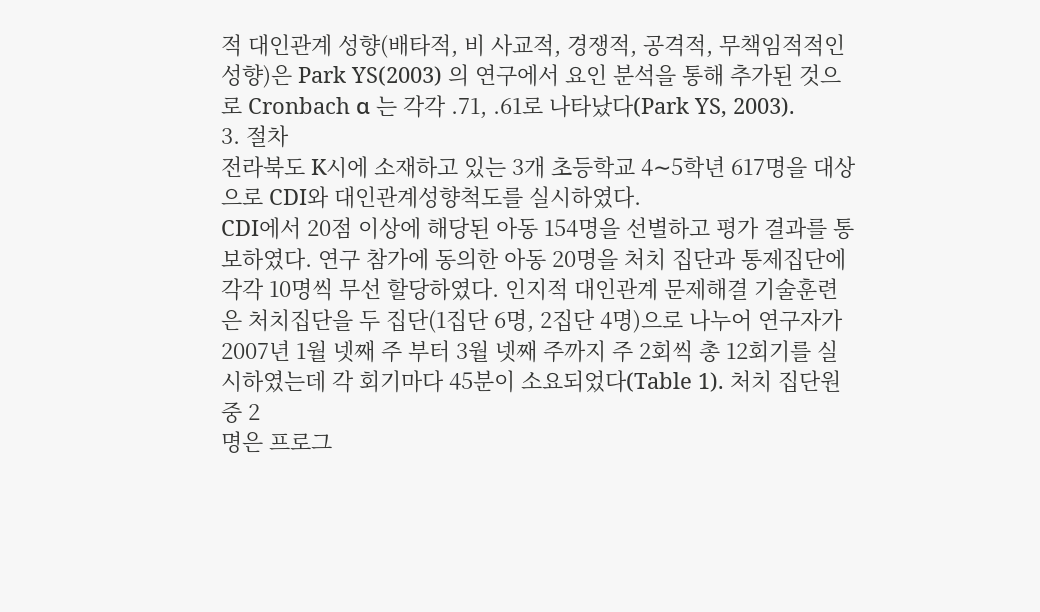적 대인관계 성향(배타적, 비 사교적, 경쟁적, 공격적, 무책임적적인 성향)은 Park YS(2003) 의 연구에서 요인 분석을 통해 추가된 것으로 Cronbach α 는 각각 .71, .61로 나타났다(Park YS, 2003).
3. 절차
전라북도 K시에 소재하고 있는 3개 초등학교 4∼5학년 617명을 대상으로 CDI와 대인관계성향척도를 실시하였다.
CDI에서 20점 이상에 해당된 아동 154명을 선별하고 평가 결과를 통보하였다. 연구 참가에 동의한 아동 20명을 처치 집단과 통제집단에 각각 10명씩 무선 할당하였다. 인지적 대인관계 문제해결 기술훈련은 처치집단을 두 집단(1집단 6명, 2집단 4명)으로 나누어 연구자가 2007년 1월 넷째 주 부터 3월 넷째 주까지 주 2회씩 총 12회기를 실시하였는데 각 회기마다 45분이 소요되었다(Table 1). 처치 집단원 중 2
명은 프로그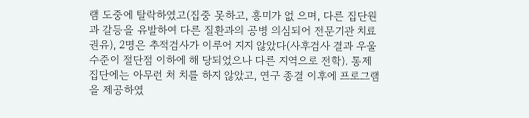램 도중에 탈락하였고(집중 못하고, 흥미가 없 으며, 다른 집단원과 갈등을 유발하여 다른 질환과의 공병 의심되어 전문기관 치료 권유), 2명은 추적검사가 이루어 지지 않았다(사후검사 결과 우울수준이 절단점 이하에 해 당되었으나 다른 지역으로 전학). 통제집단에는 아무런 처 치를 하지 않았고, 연구 종결 이후에 프로그램을 제공하였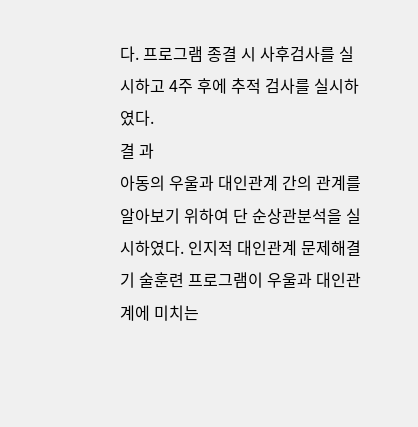다. 프로그램 종결 시 사후검사를 실시하고 4주 후에 추적 검사를 실시하였다.
결 과
아동의 우울과 대인관계 간의 관계를 알아보기 위하여 단 순상관분석을 실시하였다. 인지적 대인관계 문제해결 기 술훈련 프로그램이 우울과 대인관계에 미치는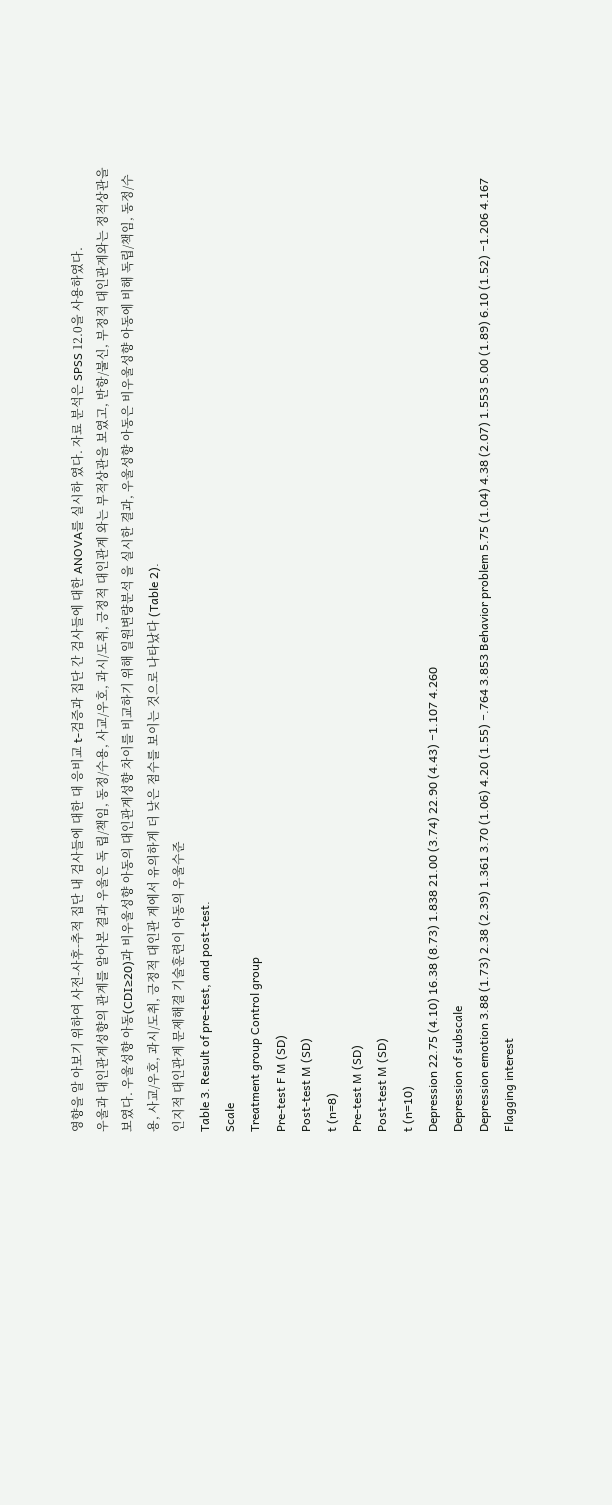영향을 알 아보기 위하여 사전-사후-추적 집단 내 검사들에 대한 대 응비교 t-검증과 집단 간 검사들에 대한 ANOVA를 실시하 였다. 자료 분석은 SPSS 12.0을 사용하였다.
우울과 대인관계성향의 관계를 알아본 결과 우울은 독 립/책임, 동정/수용, 사교/우호, 과시/도취, 긍정적 대인관계 와는 부적상관을 보였고, 반항/불신, 부정적 대인관계와는 정적상관을 보였다. 우울성향 아동(CDI≥20)과 비우울성향 아동의 대인관계성향 차이를 비교하기 위해 일원변량분석 을 실시한 결과, 우울성향 아동은 비우울성향 아동에 비해 독립/책임, 동정/수용, 사교/우호, 과시/도취, 긍정적 대인관 계에서 유의하게 더 낮은 점수를 보이는 것으로 나타났다 (Table 2).
인지적 대인관계 문제해결 기술훈련이 아동의 우울수준
Table 3. Result of pre-test, and post-test.
Scale
Treatment group Control group
Pre-test F M (SD)
Post-test M (SD)
t (n=8)
Pre-test M (SD)
Post-test M (SD)
t (n=10)
Depression 22.75 (4.10) 16.38 (8.73) 1.838 21.00 (3.74) 22.90 (4.43) −1.107 4.260
Depression of subscale
Depression emotion 3.88 (1.73) 2.38 (2.39) 1.361 3.70 (1.06) 4.20 (1.55) −.764 3.853 Behavior problem 5.75 (1.04) 4.38 (2.07) 1.553 5.00 (1.89) 6.10 (1.52) −1.206 4.167 Flagging interest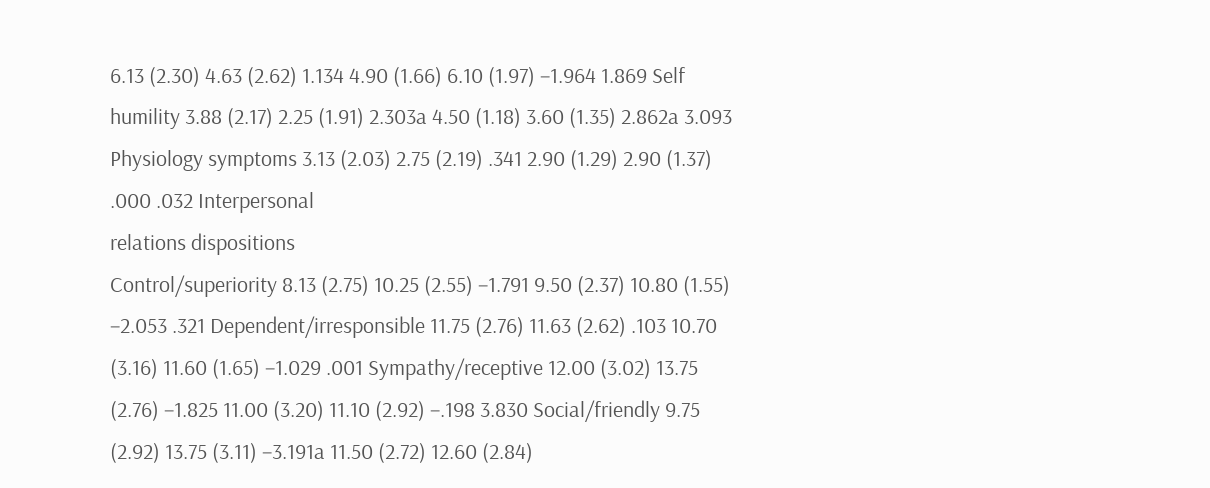6.13 (2.30) 4.63 (2.62) 1.134 4.90 (1.66) 6.10 (1.97) −1.964 1.869 Self humility 3.88 (2.17) 2.25 (1.91) 2.303a 4.50 (1.18) 3.60 (1.35) 2.862a 3.093 Physiology symptoms 3.13 (2.03) 2.75 (2.19) .341 2.90 (1.29) 2.90 (1.37) .000 .032 Interpersonal
relations dispositions
Control/superiority 8.13 (2.75) 10.25 (2.55) −1.791 9.50 (2.37) 10.80 (1.55) −2.053 .321 Dependent/irresponsible 11.75 (2.76) 11.63 (2.62) .103 10.70 (3.16) 11.60 (1.65) −1.029 .001 Sympathy/receptive 12.00 (3.02) 13.75 (2.76) −1.825 11.00 (3.20) 11.10 (2.92) −.198 3.830 Social/friendly 9.75 (2.92) 13.75 (3.11) −3.191a 11.50 (2.72) 12.60 (2.84)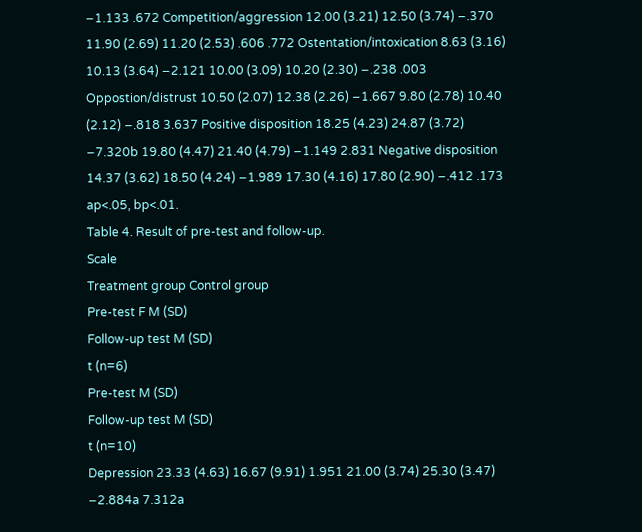−1.133 .672 Competition/aggression 12.00 (3.21) 12.50 (3.74) −.370 11.90 (2.69) 11.20 (2.53) .606 .772 Ostentation/intoxication 8.63 (3.16) 10.13 (3.64) −2.121 10.00 (3.09) 10.20 (2.30) −.238 .003 Oppostion/distrust 10.50 (2.07) 12.38 (2.26) −1.667 9.80 (2.78) 10.40 (2.12) −.818 3.637 Positive disposition 18.25 (4.23) 24.87 (3.72) −7.320b 19.80 (4.47) 21.40 (4.79) −1.149 2.831 Negative disposition 14.37 (3.62) 18.50 (4.24) −1.989 17.30 (4.16) 17.80 (2.90) −.412 .173
ap<.05, bp<.01.
Table 4. Result of pre-test and follow-up.
Scale
Treatment group Control group
Pre-test F M (SD)
Follow-up test M (SD)
t (n=6)
Pre-test M (SD)
Follow-up test M (SD)
t (n=10)
Depression 23.33 (4.63) 16.67 (9.91) 1.951 21.00 (3.74) 25.30 (3.47) −2.884a 7.312a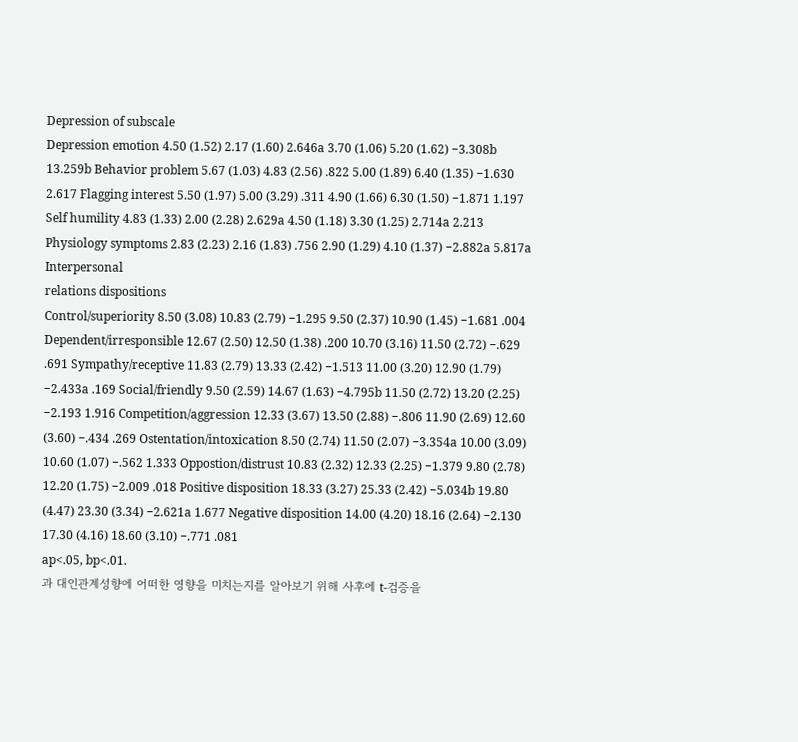Depression of subscale
Depression emotion 4.50 (1.52) 2.17 (1.60) 2.646a 3.70 (1.06) 5.20 (1.62) −3.308b 13.259b Behavior problem 5.67 (1.03) 4.83 (2.56) .822 5.00 (1.89) 6.40 (1.35) −1.630 2.617 Flagging interest 5.50 (1.97) 5.00 (3.29) .311 4.90 (1.66) 6.30 (1.50) −1.871 1.197 Self humility 4.83 (1.33) 2.00 (2.28) 2.629a 4.50 (1.18) 3.30 (1.25) 2.714a 2.213 Physiology symptoms 2.83 (2.23) 2.16 (1.83) .756 2.90 (1.29) 4.10 (1.37) −2.882a 5.817a Interpersonal
relations dispositions
Control/superiority 8.50 (3.08) 10.83 (2.79) −1.295 9.50 (2.37) 10.90 (1.45) −1.681 .004 Dependent/irresponsible 12.67 (2.50) 12.50 (1.38) .200 10.70 (3.16) 11.50 (2.72) −.629 .691 Sympathy/receptive 11.83 (2.79) 13.33 (2.42) −1.513 11.00 (3.20) 12.90 (1.79) −2.433a .169 Social/friendly 9.50 (2.59) 14.67 (1.63) −4.795b 11.50 (2.72) 13.20 (2.25) −2.193 1.916 Competition/aggression 12.33 (3.67) 13.50 (2.88) −.806 11.90 (2.69) 12.60 (3.60) −.434 .269 Ostentation/intoxication 8.50 (2.74) 11.50 (2.07) −3.354a 10.00 (3.09) 10.60 (1.07) −.562 1.333 Oppostion/distrust 10.83 (2.32) 12.33 (2.25) −1.379 9.80 (2.78) 12.20 (1.75) −2.009 .018 Positive disposition 18.33 (3.27) 25.33 (2.42) −5.034b 19.80 (4.47) 23.30 (3.34) −2.621a 1.677 Negative disposition 14.00 (4.20) 18.16 (2.64) −2.130 17.30 (4.16) 18.60 (3.10) −.771 .081
ap<.05, bp<.01.
과 대인관계성향에 어떠한 영향을 미치는지를 알아보기 위해 사후에 t-검증을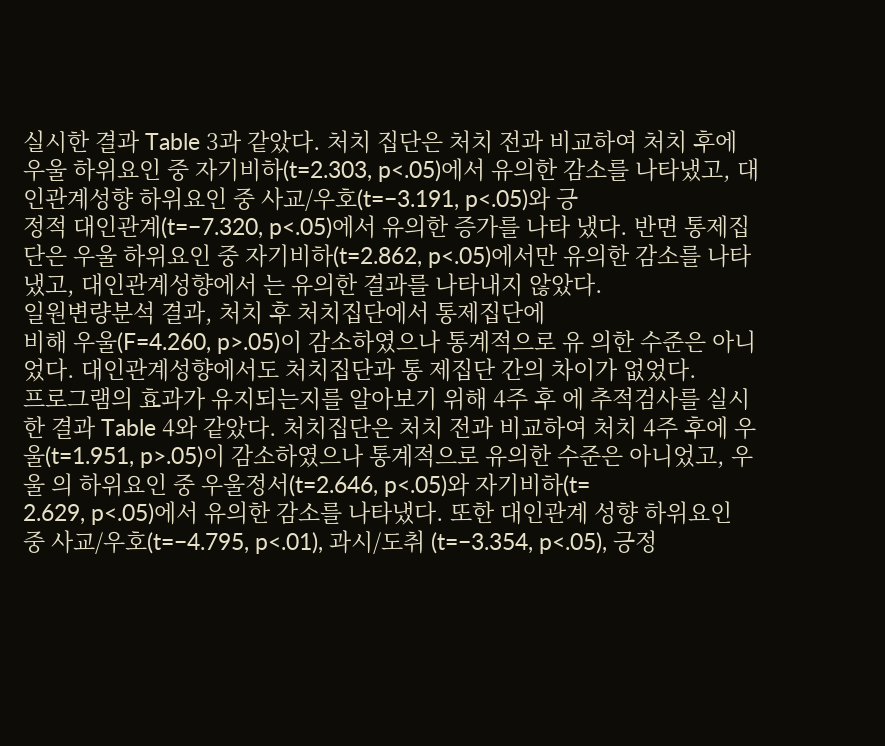실시한 결과 Table 3과 같았다. 처치 집단은 처치 전과 비교하여 처치 후에 우울 하위요인 중 자기비하(t=2.303, p<.05)에서 유의한 감소를 나타냈고, 대 인관계성향 하위요인 중 사교/우호(t=−3.191, p<.05)와 긍
정적 대인관계(t=−7.320, p<.05)에서 유의한 증가를 나타 냈다. 반면 통제집단은 우울 하위요인 중 자기비하(t=2.862, p<.05)에서만 유의한 감소를 나타냈고, 대인관계성향에서 는 유의한 결과를 나타내지 않았다.
일원변량분석 결과, 처치 후 처치집단에서 통제집단에
비해 우울(F=4.260, p>.05)이 감소하였으나 통계적으로 유 의한 수준은 아니었다. 대인관계성향에서도 처치집단과 통 제집단 간의 차이가 없었다.
프로그램의 효과가 유지되는지를 알아보기 위해 4주 후 에 추적검사를 실시한 결과 Table 4와 같았다. 처치집단은 처치 전과 비교하여 처치 4주 후에 우울(t=1.951, p>.05)이 감소하였으나 통계적으로 유의한 수준은 아니었고, 우울 의 하위요인 중 우울정서(t=2.646, p<.05)와 자기비하(t=
2.629, p<.05)에서 유의한 감소를 나타냈다. 또한 대인관계 성향 하위요인 중 사교/우호(t=−4.795, p<.01), 과시/도취 (t=−3.354, p<.05), 긍정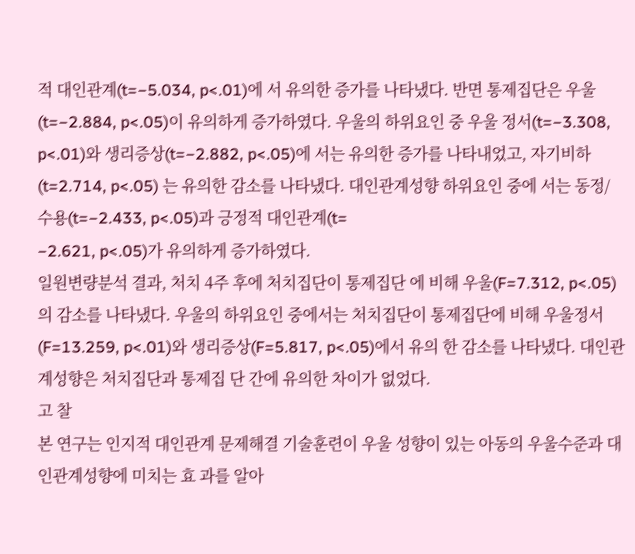적 대인관계(t=−5.034, p<.01)에 서 유의한 증가를 나타냈다. 반면 통제집단은 우울(t=−2.884, p<.05)이 유의하게 증가하였다. 우울의 하위요인 중 우울 정서(t=−3.308, p<.01)와 생리증상(t=−2.882, p<.05)에 서는 유의한 증가를 나타내었고, 자기비하(t=2.714, p<.05) 는 유의한 감소를 나타냈다. 대인관계성향 하위요인 중에 서는 동정/수용(t=−2.433, p<.05)과 긍정적 대인관계(t=
−2.621, p<.05)가 유의하게 증가하였다.
일원변량분석 결과, 처치 4주 후에 처치집단이 통제집단 에 비해 우울(F=7.312, p<.05)의 감소를 나타냈다. 우울의 하위요인 중에서는 처치집단이 통제집단에 비해 우울정서 (F=13.259, p<.01)와 생리증상(F=5.817, p<.05)에서 유의 한 감소를 나타냈다. 대인관계성향은 처치집단과 통제집 단 간에 유의한 차이가 없었다.
고 찰
본 연구는 인지적 대인관계 문제해결 기술훈련이 우울 성향이 있는 아동의 우울수준과 대인관계성향에 미치는 효 과를 알아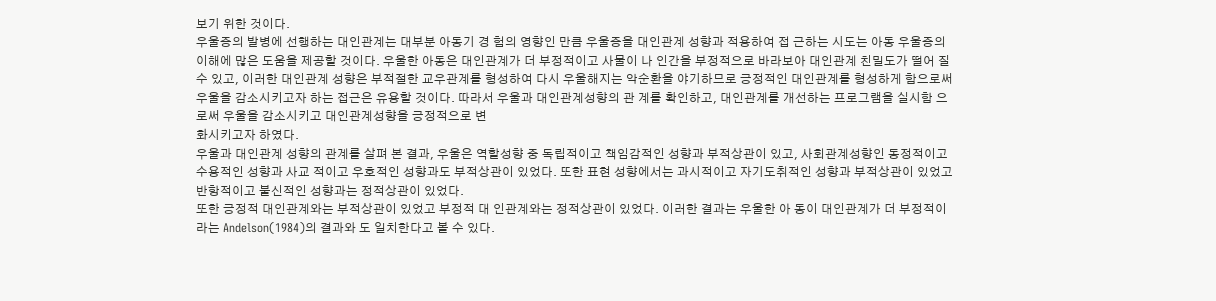보기 위한 것이다.
우울증의 발병에 선행하는 대인관계는 대부분 아동기 경 험의 영향인 만큼 우울증을 대인관계 성향과 적용하여 접 근하는 시도는 아동 우울증의 이해에 많은 도움을 제공할 것이다. 우울한 아동은 대인관계가 더 부정적이고 사물이 나 인간을 부정적으로 바라보아 대인관계 친밀도가 떨어 질 수 있고, 이러한 대인관계 성향은 부적절한 교우관계를 형성하여 다시 우울해지는 악순환을 야기하므로 긍정적인 대인관계를 형성하게 함으로써 우울을 감소시키고자 하는 접근은 유용할 것이다. 따라서 우울과 대인관계성향의 관 계를 확인하고, 대인관계를 개선하는 프로그램을 실시함 으로써 우울을 감소시키고 대인관계성향을 긍정적으로 변
화시키고자 하였다.
우울과 대인관계 성향의 관계를 살펴 본 결과, 우울은 역할성향 중 독립적이고 책임감적인 성향과 부적상관이 있고, 사회관계성향인 동정적이고 수용적인 성향과 사교 적이고 우호적인 성향과도 부적상관이 있었다. 또한 표현 성향에서는 과시적이고 자기도취적인 성향과 부적상관이 있었고 반항적이고 불신적인 성향과는 정적상관이 있었다.
또한 긍정적 대인관계와는 부적상관이 있었고 부정적 대 인관계와는 정적상관이 있었다. 이러한 결과는 우울한 아 동이 대인관계가 더 부정적이라는 Andelson(1984)의 결과와 도 일치한다고 볼 수 있다.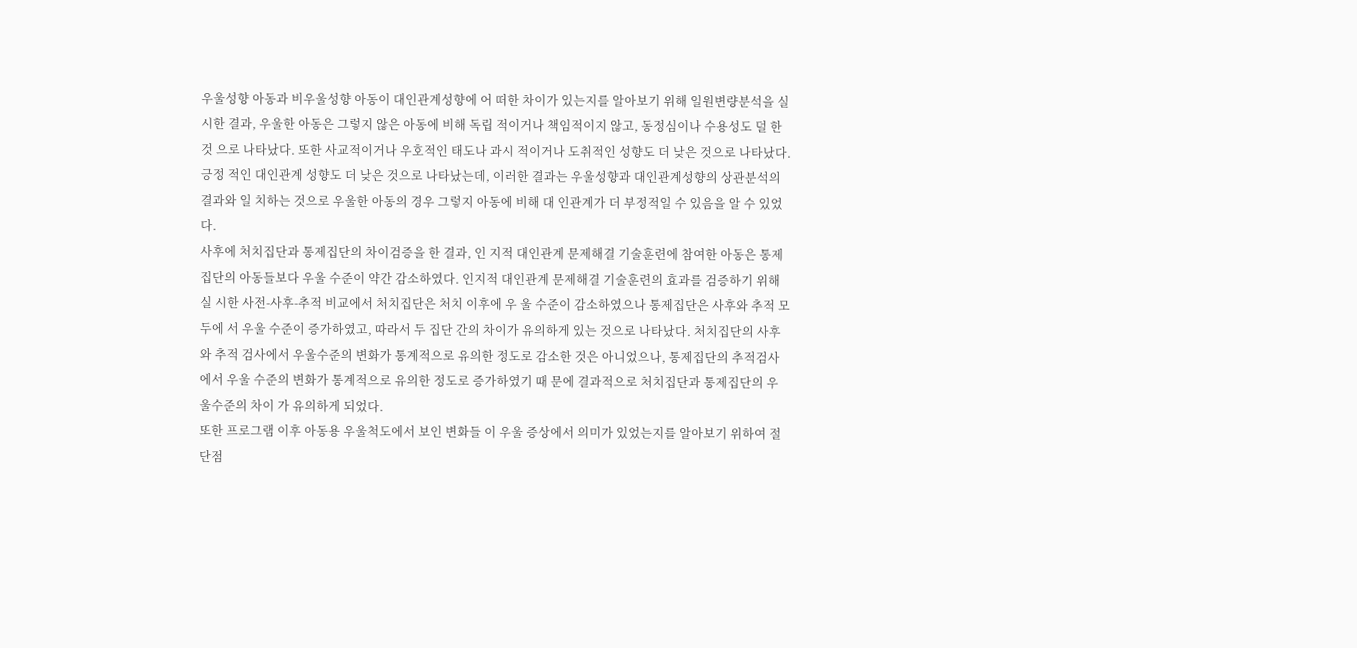우울성향 아동과 비우울성향 아동이 대인관계성향에 어 떠한 차이가 있는지를 알아보기 위해 일원변량분석을 실 시한 결과, 우울한 아동은 그렇지 않은 아동에 비해 독립 적이거나 책임적이지 않고, 동정심이나 수용성도 덜 한 것 으로 나타났다. 또한 사교적이거나 우호적인 태도나 과시 적이거나 도취적인 성향도 더 낮은 것으로 나타났다. 긍정 적인 대인관계 성향도 더 낮은 것으로 나타났는데, 이러한 결과는 우울성향과 대인관계성향의 상관분석의 결과와 일 치하는 것으로 우울한 아동의 경우 그렇지 아동에 비해 대 인관계가 더 부정적일 수 있음을 알 수 있었다.
사후에 처치집단과 통제집단의 차이검증을 한 결과, 인 지적 대인관계 문제해결 기술훈련에 참여한 아동은 통제 집단의 아동들보다 우울 수준이 약간 감소하였다. 인지적 대인관계 문제해결 기술훈련의 효과를 검증하기 위해 실 시한 사전-사후-추적 비교에서 처치집단은 처치 이후에 우 울 수준이 감소하였으나 통제집단은 사후와 추적 모두에 서 우울 수준이 증가하였고, 따라서 두 집단 간의 차이가 유의하게 있는 것으로 나타났다. 처치집단의 사후와 추적 검사에서 우울수준의 변화가 통계적으로 유의한 정도로 감소한 것은 아니었으나, 통제집단의 추적검사에서 우울 수준의 변화가 통계적으로 유의한 정도로 증가하였기 때 문에 결과적으로 처치집단과 통제집단의 우울수준의 차이 가 유의하게 되었다.
또한 프로그램 이후 아동용 우울척도에서 보인 변화들 이 우울 증상에서 의미가 있었는지를 알아보기 위하여 절 단점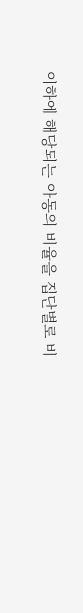이하에 해당되는 아동의 비율을 집단별로 비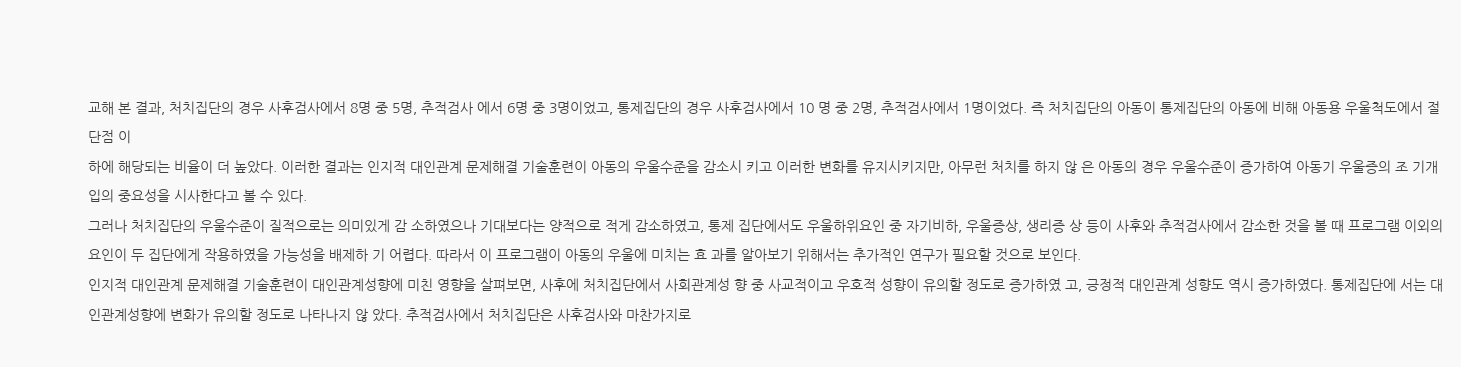교해 본 결과, 처치집단의 경우 사후검사에서 8명 중 5명, 추적검사 에서 6명 중 3명이었고, 통제집단의 경우 사후검사에서 10 명 중 2명, 추적검사에서 1명이었다. 즉 처치집단의 아동이 통제집단의 아동에 비해 아동용 우울척도에서 절단점 이
하에 해당되는 비율이 더 높았다. 이러한 결과는 인지적 대인관계 문제해결 기술훈련이 아동의 우울수준을 감소시 키고 이러한 변화를 유지시키지만, 아무런 처치를 하지 않 은 아동의 경우 우울수준이 증가하여 아동기 우울증의 조 기개입의 중요성을 시사한다고 볼 수 있다.
그러나 처치집단의 우울수준이 질적으로는 의미있게 감 소하였으나 기대보다는 양적으로 적게 감소하였고, 통제 집단에서도 우울하위요인 중 자기비하, 우울증상, 생리증 상 등이 사후와 추적검사에서 감소한 것을 볼 때 프로그램 이외의 요인이 두 집단에게 작용하였을 가능성을 배제하 기 어렵다. 따라서 이 프로그램이 아동의 우울에 미치는 효 과를 알아보기 위해서는 추가적인 연구가 필요할 것으로 보인다.
인지적 대인관계 문제해결 기술훈련이 대인관계성향에 미친 영향을 살펴보면, 사후에 처치집단에서 사회관계성 향 중 사교적이고 우호적 성향이 유의할 정도로 증가하였 고, 긍정적 대인관계 성향도 역시 증가하였다. 통제집단에 서는 대인관계성향에 변화가 유의할 정도로 나타나지 않 았다. 추적검사에서 처치집단은 사후검사와 마찬가지로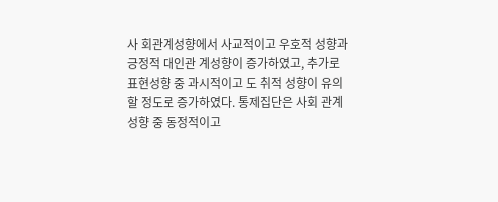사 회관계성향에서 사교적이고 우호적 성향과 긍정적 대인관 계성향이 증가하였고, 추가로 표현성향 중 과시적이고 도 취적 성향이 유의할 정도로 증가하였다. 통제집단은 사회 관계성향 중 동정적이고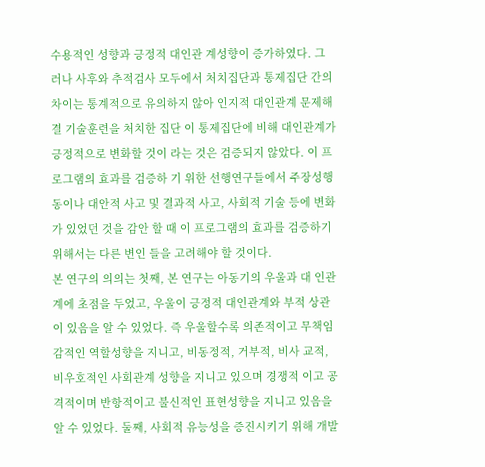수용적인 성향과 긍정적 대인관 계성향이 증가하였다. 그러나 사후와 추적검사 모두에서 처치집단과 통제집단 간의 차이는 통계적으로 유의하지 않아 인지적 대인관계 문제해결 기술훈련을 처치한 집단 이 통제집단에 비해 대인관계가 긍정적으로 변화할 것이 라는 것은 검증되지 않았다. 이 프로그램의 효과를 검증하 기 위한 선행연구들에서 주장성행동이나 대안적 사고 및 결과적 사고, 사회적 기술 등에 변화가 있었던 것을 감안 할 때 이 프로그램의 효과를 검증하기 위해서는 다른 변인 들을 고려해야 할 것이다.
본 연구의 의의는 첫째, 본 연구는 아동기의 우울과 대 인관계에 초점을 두었고, 우울이 긍정적 대인관계와 부적 상관이 있음을 알 수 있었다. 즉 우울할수록 의존적이고 무책임감적인 역할성향을 지니고, 비동정적, 거부적, 비사 교적, 비우호적인 사회관계 성향을 지니고 있으며 경쟁적 이고 공격적이며 반항적이고 불신적인 표현성향을 지니고 있음을 알 수 있었다. 둘째, 사회적 유능성을 증진시키기 위해 개발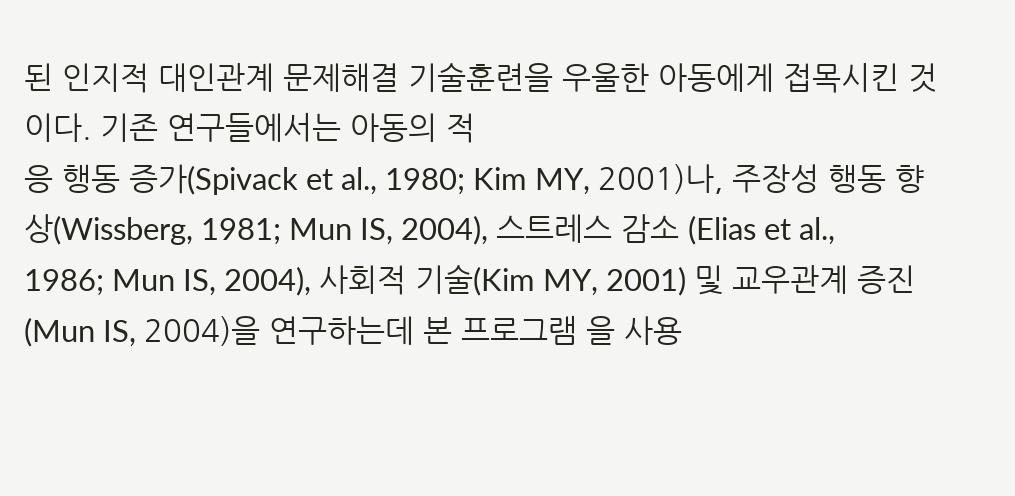된 인지적 대인관계 문제해결 기술훈련을 우울한 아동에게 접목시킨 것이다. 기존 연구들에서는 아동의 적
응 행동 증가(Spivack et al., 1980; Kim MY, 2001)나, 주장성 행동 향상(Wissberg, 1981; Mun IS, 2004), 스트레스 감소 (Elias et al., 1986; Mun IS, 2004), 사회적 기술(Kim MY, 2001) 및 교우관계 증진(Mun IS, 2004)을 연구하는데 본 프로그램 을 사용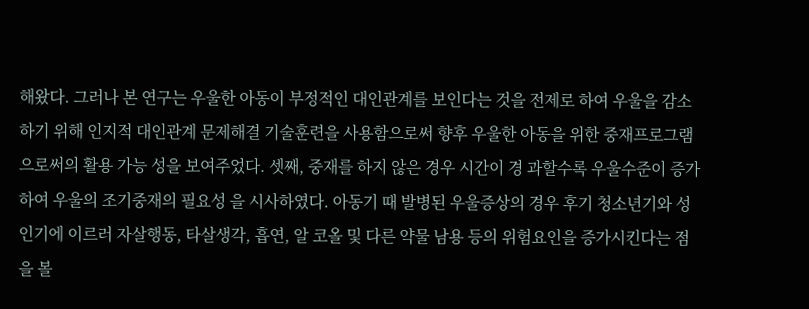해왔다. 그러나 본 연구는 우울한 아동이 부정적인 대인관계를 보인다는 것을 전제로 하여 우울을 감소하기 위해 인지적 대인관계 문제해결 기술훈련을 사용함으로써 향후 우울한 아동을 위한 중재프로그램으로써의 활용 가능 성을 보여주었다. 셋째, 중재를 하지 않은 경우 시간이 경 과할수록 우울수준이 증가하여 우울의 조기중재의 필요성 을 시사하였다. 아동기 때 발병된 우울증상의 경우 후기 청소년기와 성인기에 이르러 자살행동, 타살생각, 흡연, 알 코올 및 다른 약물 남용 등의 위험요인을 증가시킨다는 점 을 볼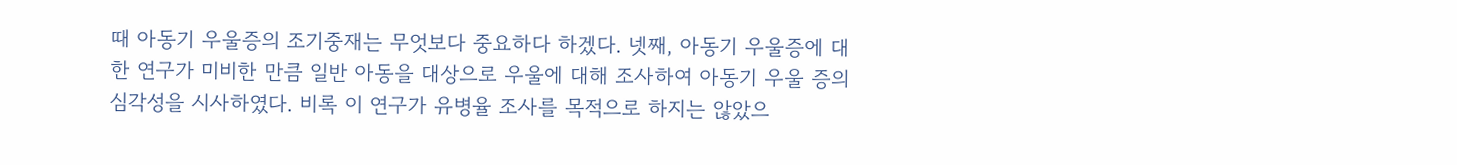때 아동기 우울증의 조기중재는 무엇보다 중요하다 하겠다. 넷째, 아동기 우울증에 대한 연구가 미비한 만큼 일반 아동을 대상으로 우울에 대해 조사하여 아동기 우울 증의 심각성을 시사하였다. 비록 이 연구가 유병율 조사를 목적으로 하지는 않았으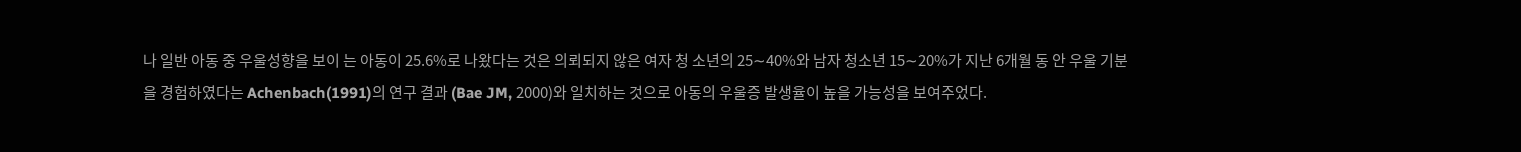나 일반 아동 중 우울성향을 보이 는 아동이 25.6%로 나왔다는 것은 의뢰되지 않은 여자 청 소년의 25∼40%와 남자 청소년 15∼20%가 지난 6개월 동 안 우울 기분을 경험하였다는 Achenbach(1991)의 연구 결과 (Bae JM, 2000)와 일치하는 것으로 아동의 우울증 발생율이 높을 가능성을 보여주었다.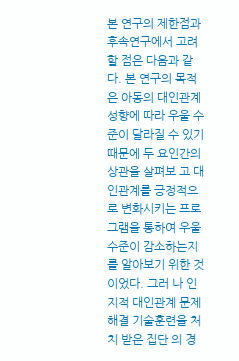본 연구의 제한점과 후속연구에서 고려 할 점은 다음과 같다. 본 연구의 목적은 아동의 대인관계성향에 따라 우울 수준이 달라질 수 있기 때문에 두 요인간의 상관을 살펴보 고 대인관계를 긍정적으로 변화시키는 프로그램을 통하여 우울수준이 감소하는지를 알아보기 위한 것이었다. 그러 나 인지적 대인관계 문제해결 기술훈련을 처치 받은 집단 의 경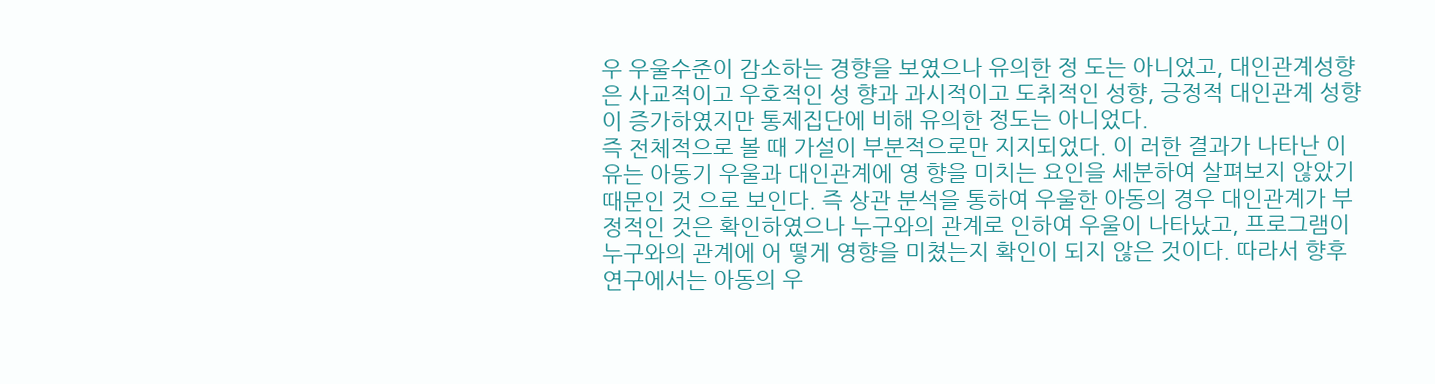우 우울수준이 감소하는 경향을 보였으나 유의한 정 도는 아니었고, 대인관계성향은 사교적이고 우호적인 성 향과 과시적이고 도취적인 성향, 긍정적 대인관계 성향이 증가하였지만 통제집단에 비해 유의한 정도는 아니었다.
즉 전체적으로 볼 때 가설이 부분적으로만 지지되었다. 이 러한 결과가 나타난 이유는 아동기 우울과 대인관계에 영 향을 미치는 요인을 세분하여 살펴보지 않았기 때문인 것 으로 보인다. 즉 상관 분석을 통하여 우울한 아동의 경우 대인관계가 부정적인 것은 확인하였으나 누구와의 관계로 인하여 우울이 나타났고, 프로그램이 누구와의 관계에 어 떻게 영향을 미쳤는지 확인이 되지 않은 것이다. 따라서 향후 연구에서는 아동의 우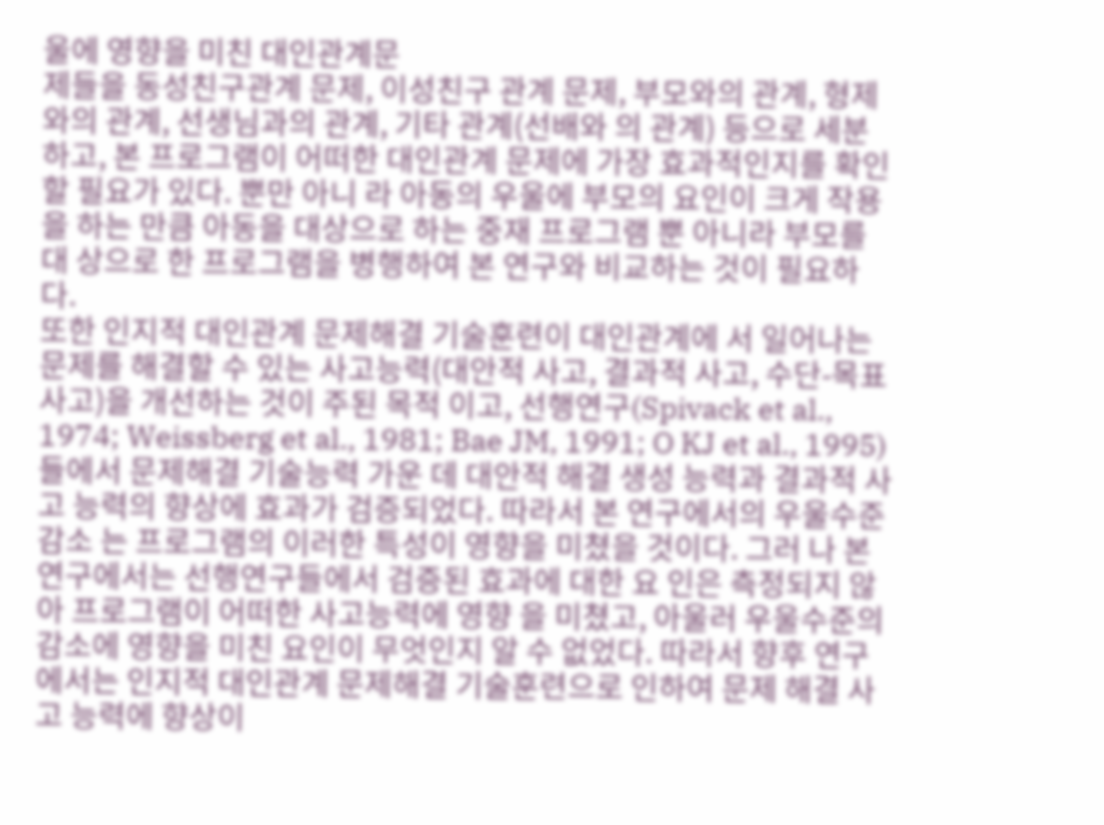울에 영향을 미친 대인관계문
제들을 동성친구관계 문제, 이성친구 관계 문제, 부모와의 관계, 형제와의 관계, 선생님과의 관계, 기타 관계(선배와 의 관계) 등으로 세분하고, 본 프로그램이 어떠한 대인관계 문제에 가장 효과적인지를 확인할 필요가 있다. 뿐만 아니 라 아동의 우울에 부모의 요인이 크게 작용을 하는 만큼 아동을 대상으로 하는 중재 프로그램 뿐 아니라 부모를 대 상으로 한 프로그램을 병행하여 본 연구와 비교하는 것이 필요하다.
또한 인지적 대인관계 문제해결 기술훈련이 대인관계에 서 일어나는 문제를 해결할 수 있는 사고능력(대안적 사고, 결과적 사고, 수단-목표 사고)을 개선하는 것이 주된 목적 이고, 선행연구(Spivack et al., 1974; Weissberg et al., 1981; Bae JM, 1991; O KJ et al., 1995)들에서 문제해결 기술능력 가운 데 대안적 해결 생성 능력과 결과적 사고 능력의 향상에 효과가 검증되었다. 따라서 본 연구에서의 우울수준 감소 는 프로그램의 이러한 특성이 영향을 미쳤을 것이다. 그러 나 본 연구에서는 선행연구들에서 검증된 효과에 대한 요 인은 측정되지 않아 프로그램이 어떠한 사고능력에 영향 을 미쳤고, 아울러 우울수준의 감소에 영향을 미친 요인이 무엇인지 알 수 없었다. 따라서 향후 연구에서는 인지적 대인관계 문제해결 기술훈련으로 인하여 문제 해결 사고 능력에 향상이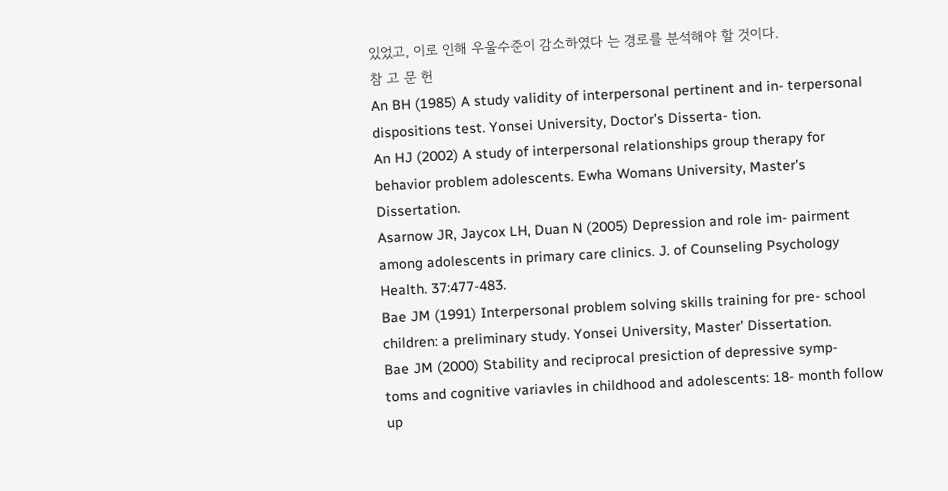있었고, 이로 인해 우울수준이 감소하였다 는 경로를 분석해야 할 것이다.
참 고 문 헌
An BH (1985) A study validity of interpersonal pertinent and in- terpersonal dispositions test. Yonsei University, Doctor's Disserta- tion.
An HJ (2002) A study of interpersonal relationships group therapy for behavior problem adolescents. Ewha Womans University, Master's Dissertation.
Asarnow JR, Jaycox LH, Duan N (2005) Depression and role im- pairment among adolescents in primary care clinics. J. of Counseling Psychology Health. 37:477-483.
Bae JM (1991) Interpersonal problem solving skills training for pre- school children: a preliminary study. Yonsei University, Master' Dissertation.
Bae JM (2000) Stability and reciprocal presiction of depressive symp-
toms and cognitive variavles in childhood and adolescents: 18- month follow up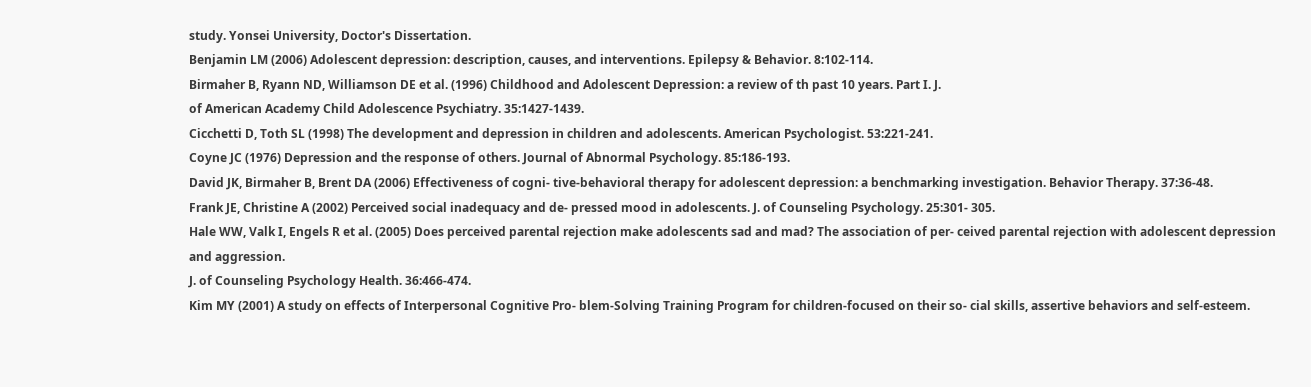study. Yonsei University, Doctor's Dissertation.
Benjamin LM (2006) Adolescent depression: description, causes, and interventions. Epilepsy & Behavior. 8:102-114.
Birmaher B, Ryann ND, Williamson DE et al. (1996) Childhood and Adolescent Depression: a review of th past 10 years. Part I. J.
of American Academy Child Adolescence Psychiatry. 35:1427-1439.
Cicchetti D, Toth SL (1998) The development and depression in children and adolescents. American Psychologist. 53:221-241.
Coyne JC (1976) Depression and the response of others. Journal of Abnormal Psychology. 85:186-193.
David JK, Birmaher B, Brent DA (2006) Effectiveness of cogni- tive-behavioral therapy for adolescent depression: a benchmarking investigation. Behavior Therapy. 37:36-48.
Frank JE, Christine A (2002) Perceived social inadequacy and de- pressed mood in adolescents. J. of Counseling Psychology. 25:301- 305.
Hale WW, Valk I, Engels R et al. (2005) Does perceived parental rejection make adolescents sad and mad? The association of per- ceived parental rejection with adolescent depression and aggression.
J. of Counseling Psychology Health. 36:466-474.
Kim MY (2001) A study on effects of Interpersonal Cognitive Pro- blem-Solving Training Program for children-focused on their so- cial skills, assertive behaviors and self-esteem.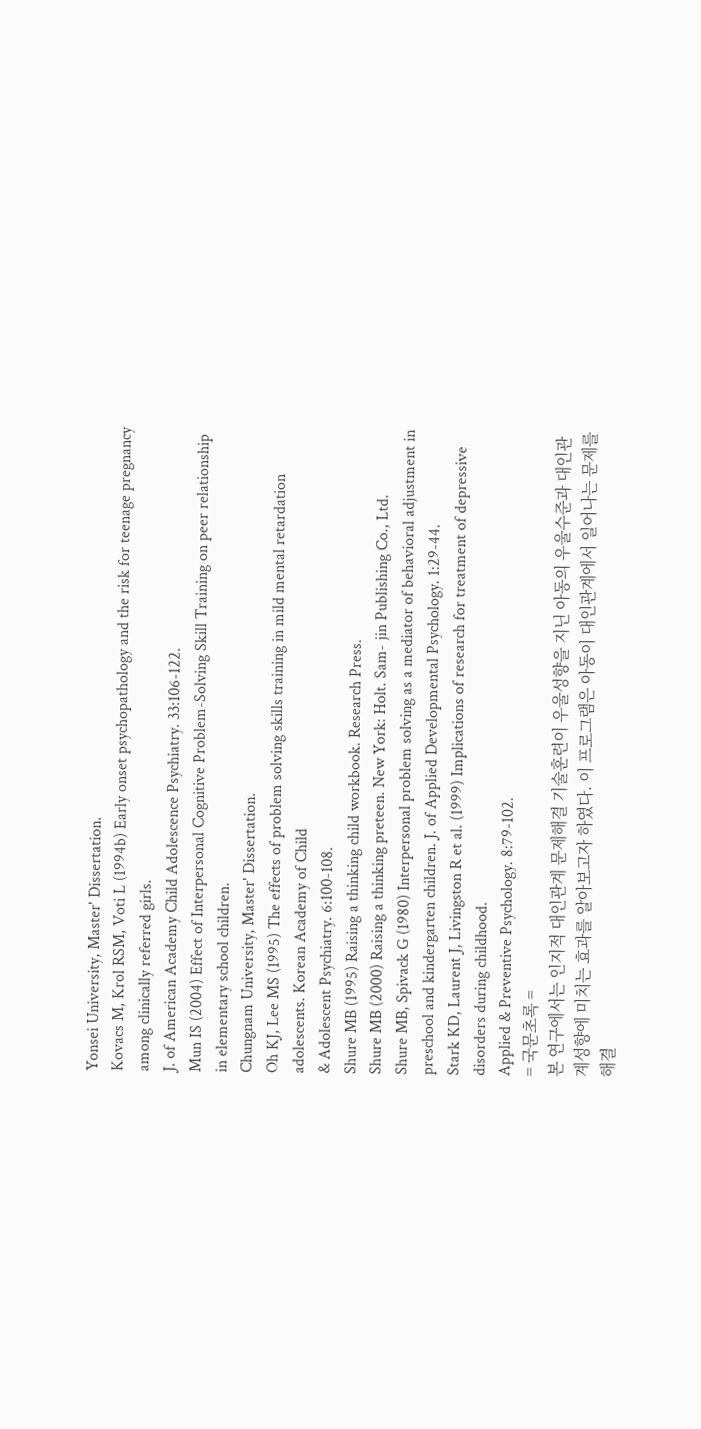Yonsei University, Master' Dissertation.
Kovacs M, Krol RSM, Voti L (1994b) Early onset psychopathology and the risk for teenage pregnancy among clinically referred girls.
J. of American Academy Child Adolescence Psychiatry. 33:106-122.
Mun IS (2004) Effect of Interpersonal Cognitive Problem-Solving Skill Training on peer relationship in elementary school children.
Chungnam University, Master' Dissertation.
Oh KJ, Lee MS (1995) The effects of problem solving skills training in mild mental retardation adolescents. Korean Academy of Child
& Adolescent Psychiatry. 6:100-108.
Shure MB (1995) Raising a thinking child workbook. Research Press.
Shure MB (2000) Raising a thinking preteen. New York: Holt. Sam- jin Publishing Co., Ltd.
Shure MB, Spivack G (1980) Interpersonal problem solving as a mediator of behavioral adjustment in preschool and kindergarten children. J. of Applied Developmental Psychology. 1:29-44.
Stark KD, Laurent J, Livingston R et al. (1999) Implications of research for treatment of depressive disorders during childhood.
Applied & Preventive Psychology. 8:79-102.
= 국문초록 =
본 연구에서는 인지적 대인관계 문제해결 기술훈련이 우울성향을 지닌 아동의 우울수준과 대인관계성향에 미치는 효과를 알아보고자 하였다. 이 프로그램은 아동이 대인관계에서 일어나는 문제를 해결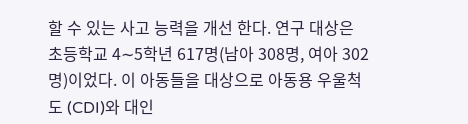할 수 있는 사고 능력을 개선 한다. 연구 대상은 초등학교 4∼5학년 617명(남아 308명, 여아 302명)이었다. 이 아동들을 대상으로 아동용 우울척도 (CDI)와 대인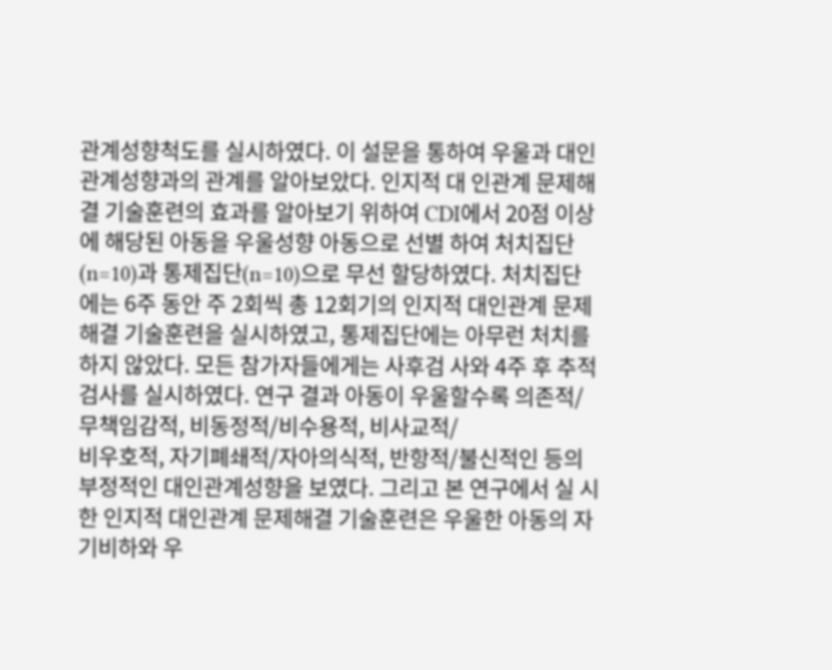관계성향척도를 실시하였다. 이 설문을 통하여 우울과 대인관계성향과의 관계를 알아보았다. 인지적 대 인관계 문제해결 기술훈련의 효과를 알아보기 위하여 CDI에서 20점 이상에 해당된 아동을 우울성향 아동으로 선별 하여 처치집단(n=10)과 통제집단(n=10)으로 무선 할당하였다. 처치집단에는 6주 동안 주 2회씩 총 12회기의 인지적 대인관계 문제해결 기술훈련을 실시하였고, 통제집단에는 아무런 처치를 하지 않았다. 모든 참가자들에게는 사후검 사와 4주 후 추적검사를 실시하였다. 연구 결과 아동이 우울할수록 의존적/무책임감적, 비동정적/비수용적, 비사교적/
비우호적, 자기폐쇄적/자아의식적, 반항적/불신적인 등의 부정적인 대인관계성향을 보였다. 그리고 본 연구에서 실 시한 인지적 대인관계 문제해결 기술훈련은 우울한 아동의 자기비하와 우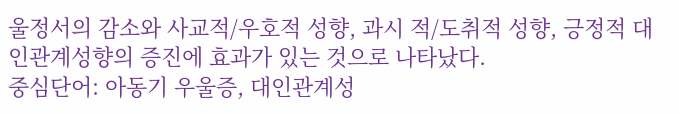울정서의 감소와 사교적/우호적 성향, 과시 적/도취적 성향, 긍정적 대인관계성향의 증진에 효과가 있는 것으로 나타났다.
중심단어: 아동기 우울증, 대인관계성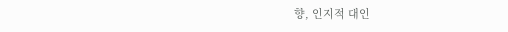향, 인지적 대인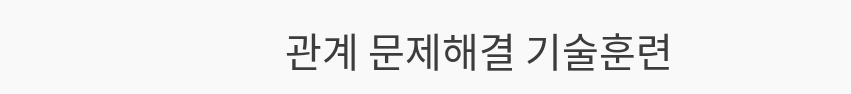관계 문제해결 기술훈련